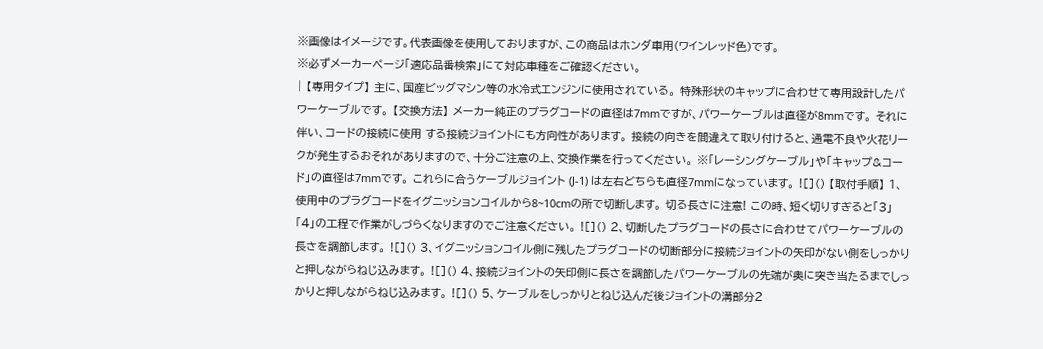※画像はイメージです。代表画像を使用しておりますが、この商品はホンダ車用(ワインレッド色)です。
※必ずメーカーページ「適応品番検索」にて対応車種をご確認ください。
| 【専用タイプ】 主に、国産ビッグマシン等の水冷式エンジンに使用されている。 特殊形状のキャップに合わせて専用設計したパワーケーブルです。 【交換方法】 メーカー純正のプラグコードの直径は7mmですが、パワーケーブルは直径が8mmです。 それに伴い、コードの接続に使用 する接続ジョイントにも方向性があります。 接続の向きを間違えて取り付けると、通電不良や火花リークが発生するおそれがありますので、十分ご注意の上、交換作業を行ってください。 ※「レーシングケーブル」や「キャップ&コード」の直径は7mmです。 これらに合うケーブルジョイント (J-1) は左右どちらも直径7mmになっています。 ![]() 【取付手順】 1、使用中のプラグコードをイグニッションコイルから8~10cmの所で切断します。 切る長さに注意! この時、短く切りすぎると「3」「4」の工程で作業がしづらくなりますのでご注意ください。 ![]() 2、切断したプラグコードの長さに合わせてパワーケーブルの長さを調節します。 ![]() 3、イグニッションコイル側に残したプラグコードの切断部分に接続ジョイントの矢印がない側をしっかりと押しながらねじ込みます。 ![]() 4、接続ジョイントの矢印側に長さを調節したパワーケーブルの先端が奥に突き当たるまでしっかりと押しながらねじ込みます。 ![]() 5、ケーブルをしっかりとねじ込んだ後ジョイントの溝部分2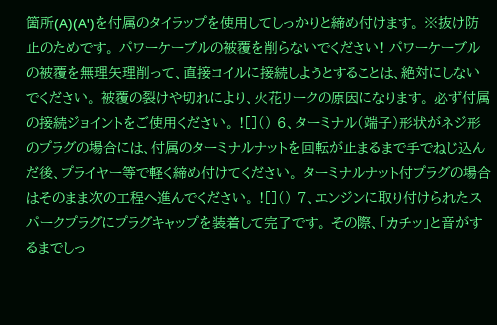箇所(A)(A')を付属のタイラップを使用してしっかりと締め付けます。 ※抜け防止のためです。 パワーケーブルの被覆を削らないでください! パワーケーブルの被覆を無理矢理削って、直接コイルに接続しようとすることは、絶対にしないでください。 被覆の裂けや切れにより、火花リークの原因になります。 必ず付属の接続ジョイントをご使用ください。 ![]() 6、ターミナル(端子)形状がネジ形のプラグの場合には、付属のターミナルナットを回転が止まるまで手でねじ込んだ後、プライヤー等で軽く締め付けてください。 ターミナルナット付プラグの場合はそのまま次の工程へ進んでください。 ![]() 7、エンジンに取り付けられたスパークプラグにプラグキャップを装着して完了です。 その際、「カチッ」と音がするまでしっ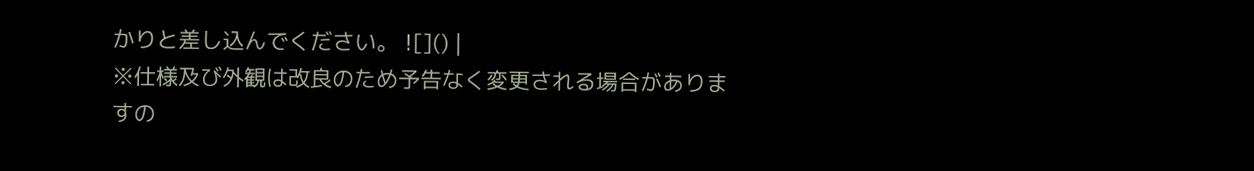かりと差し込んでください。 ![]() |
※仕様及び外観は改良のため予告なく変更される場合がありますの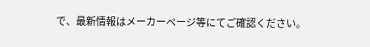で、最新情報はメーカーページ等にてご確認ください。